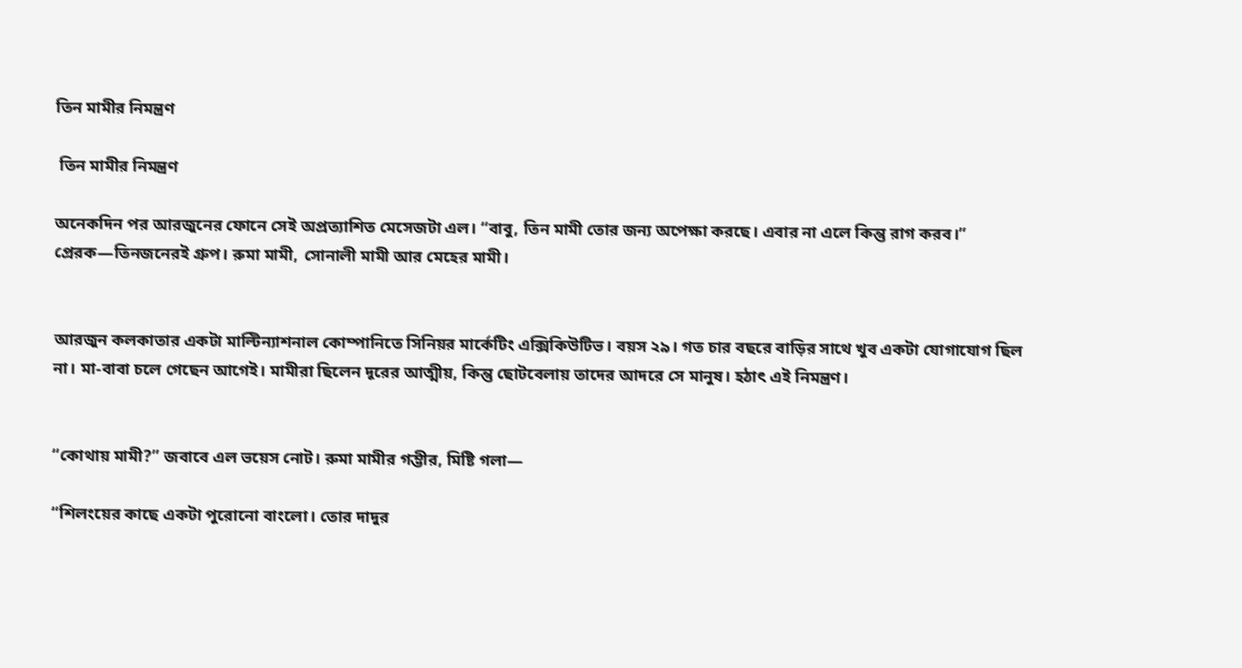তিন মামীর নিমন্ত্রণ

 তিন মামীর নিমন্ত্রণ

অনেকদিন পর আরজুনের ফোনে সেই অপ্রত্যাশিত মেসেজটা এল। “বাবু, তিন মামী তোর জন্য অপেক্ষা করছে। এবার না এলে কিন্তু রাগ করব।” প্রেরক—তিনজনেরই গ্রুপ। রুমা মামী, সোনালী মামী আর মেহের মামী।


আরজুন কলকাতার একটা মাল্টিন্যাশনাল কোম্পানিতে সিনিয়র মার্কেটিং এক্সিকিউটিভ। বয়স ২৯। গত চার বছরে বাড়ির সাথে খুব একটা যোগাযোগ ছিল না। মা-বাবা চলে গেছেন আগেই। মামীরা ছিলেন দূরের আত্মীয়, কিন্তু ছোটবেলায় তাদের আদরে সে মানুষ। হঠাৎ এই নিমন্ত্রণ।


“কোথায় মামী?” জবাবে এল ভয়েস নোট। রুমা মামীর গম্ভীর, মিষ্টি গলা—

“শিলংয়ের কাছে একটা পুরোনো বাংলো। তোর দাদুর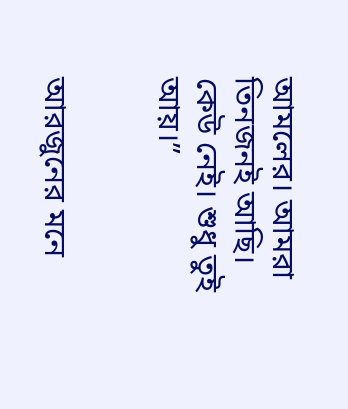আমলের। আমরা তিনজনই আছি। কেউ নেই। শুধু তুই আয়।”


আরজুনের মনে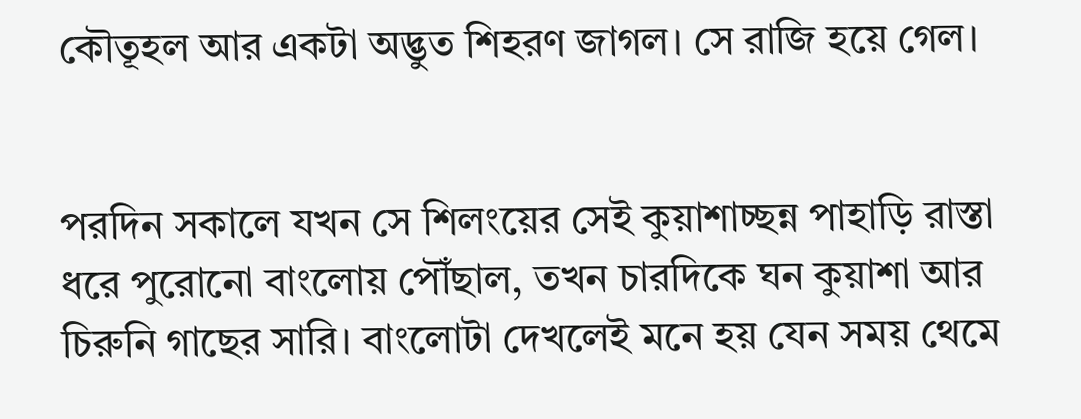কৌতূহল আর একটা অদ্ভুত শিহরণ জাগল। সে রাজি হয়ে গেল।


পরদিন সকালে যখন সে শিলংয়ের সেই কুয়াশাচ্ছন্ন পাহাড়ি রাস্তা ধরে পুরোনো বাংলোয় পৌঁছাল, তখন চারদিকে ঘন কুয়াশা আর চিরুনি গাছের সারি। বাংলোটা দেখলেই মনে হয় যেন সময় থেমে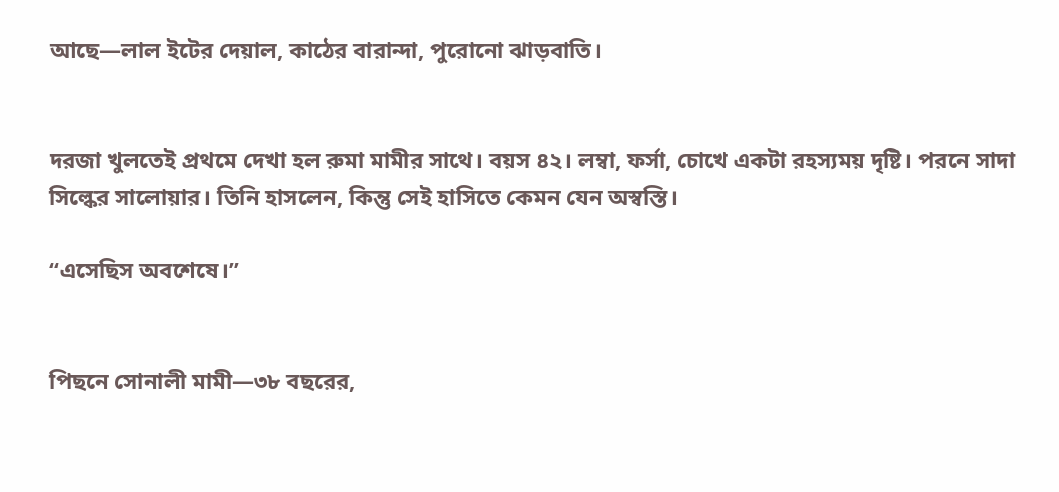আছে—লাল ইটের দেয়াল, কাঠের বারান্দা, পুরোনো ঝাড়বাতি।


দরজা খুলতেই প্রথমে দেখা হল রুমা মামীর সাথে। বয়স ৪২। লম্বা, ফর্সা, চোখে একটা রহস্যময় দৃষ্টি। পরনে সাদা সিল্কের সালোয়ার। তিনি হাসলেন, কিন্তু সেই হাসিতে কেমন যেন অস্বস্তি।

“এসেছিস অবশেষে।”


পিছনে সোনালী মামী—৩৮ বছরের,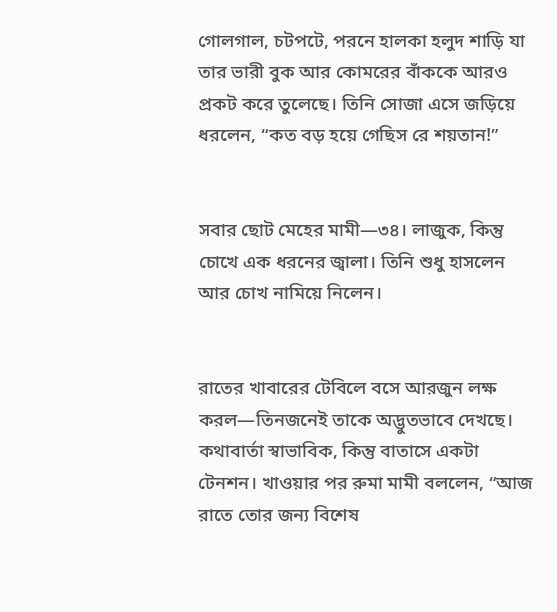গোলগাল, চটপটে, পরনে হালকা হলুদ শাড়ি যা তার ভারী বুক আর কোমরের বাঁককে আরও প্রকট করে তুলেছে। তিনি সোজা এসে জড়িয়ে ধরলেন, “কত বড় হয়ে গেছিস রে শয়তান!”


সবার ছোট মেহের মামী—৩৪। লাজুক, কিন্তু চোখে এক ধরনের জ্বালা। তিনি শুধু হাসলেন আর চোখ নামিয়ে নিলেন।


রাতের খাবারের টেবিলে বসে আরজুন লক্ষ করল—তিনজনেই তাকে অদ্ভুতভাবে দেখছে। কথাবার্তা স্বাভাবিক, কিন্তু বাতাসে একটা টেনশন। খাওয়ার পর রুমা মামী বললেন, “আজ রাতে তোর জন্য বিশেষ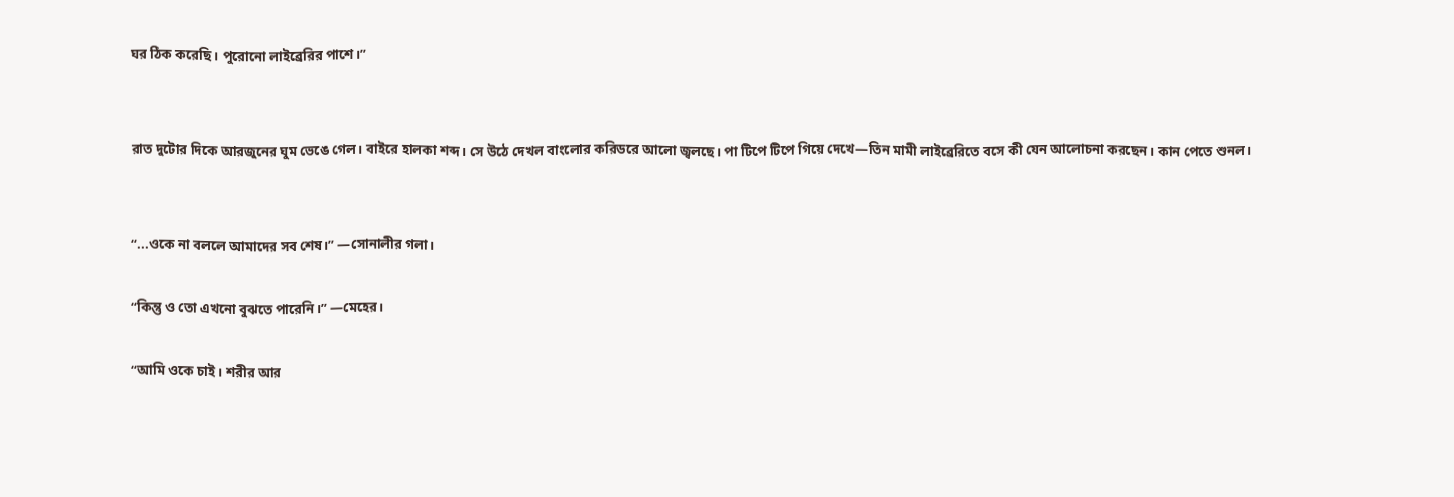ঘর ঠিক করেছি। পুরোনো লাইব্রেরির পাশে।”


রাত দুটোর দিকে আরজুনের ঘুম ভেঙে গেল। বাইরে হালকা শব্দ। সে উঠে দেখল বাংলোর করিডরে আলো জ্বলছে। পা টিপে টিপে গিয়ে দেখে—তিন মামী লাইব্রেরিতে বসে কী যেন আলোচনা করছেন। কান পেতে শুনল।


“...ওকে না বললে আমাদের সব শেষ।” —সোনালীর গলা।

“কিন্তু ও তো এখনো বুঝতে পারেনি।” —মেহের।

“আমি ওকে চাই। শরীর আর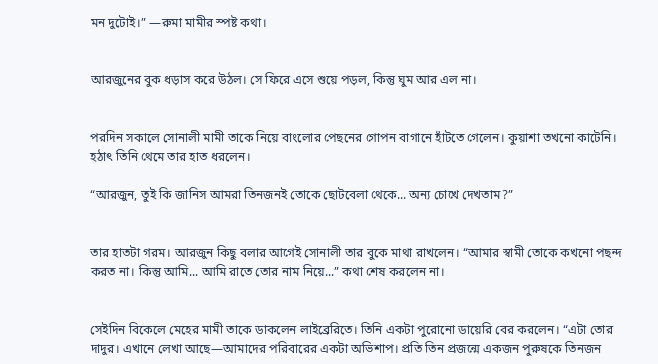মন দুটোই।” —রুমা মামীর স্পষ্ট কথা।


আরজুনের বুক ধড়াস করে উঠল। সে ফিরে এসে শুয়ে পড়ল, কিন্তু ঘুম আর এল না।


পরদিন সকালে সোনালী মামী তাকে নিয়ে বাংলোর পেছনের গোপন বাগানে হাঁটতে গেলেন। কুয়াশা তখনো কাটেনি। হঠাৎ তিনি থেমে তার হাত ধরলেন।

“আরজুন, তুই কি জানিস আমরা তিনজনই তোকে ছোটবেলা থেকে... অন্য চোখে দেখতাম?”


তার হাতটা গরম। আরজুন কিছু বলার আগেই সোনালী তার বুকে মাথা রাখলেন। “আমার স্বামী তোকে কখনো পছন্দ করত না। কিন্তু আমি... আমি রাতে তোর নাম নিয়ে...” কথা শেষ করলেন না।


সেইদিন বিকেলে মেহের মামী তাকে ডাকলেন লাইব্রেরিতে। তিনি একটা পুরোনো ডায়েরি বের করলেন। “এটা তোর দাদুর। এখানে লেখা আছে—আমাদের পরিবারের একটা অভিশাপ। প্রতি তিন প্রজন্মে একজন পুরুষকে তিনজন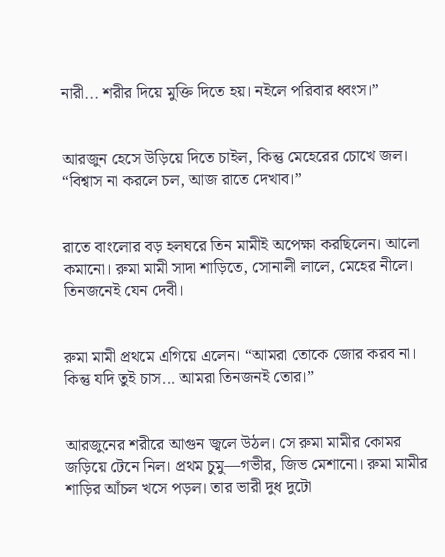নারী... শরীর দিয়ে মুক্তি দিতে হয়। নইলে পরিবার ধ্বংস।”


আরজুন হেসে উড়িয়ে দিতে চাইল, কিন্তু মেহেরের চোখে জল। “বিশ্বাস না করলে চল, আজ রাতে দেখাব।”


রাতে বাংলোর বড় হলঘরে তিন মামীই অপেক্ষা করছিলেন। আলো কমানো। রুমা মামী সাদা শাড়িতে, সোনালী লালে, মেহের নীলে। তিনজনেই যেন দেবী।


রুমা মামী প্রথমে এগিয়ে এলেন। “আমরা তোকে জোর করব না। কিন্তু যদি তুই চাস... আমরা তিনজনই তোর।”


আরজুনের শরীরে আগুন জ্বলে উঠল। সে রুমা মামীর কোমর জড়িয়ে টেনে নিল। প্রথম চুমু—গভীর, জিভ মেশানো। রুমা মামীর শাড়ির আঁচল খসে পড়ল। তার ভারী দুধ দুটো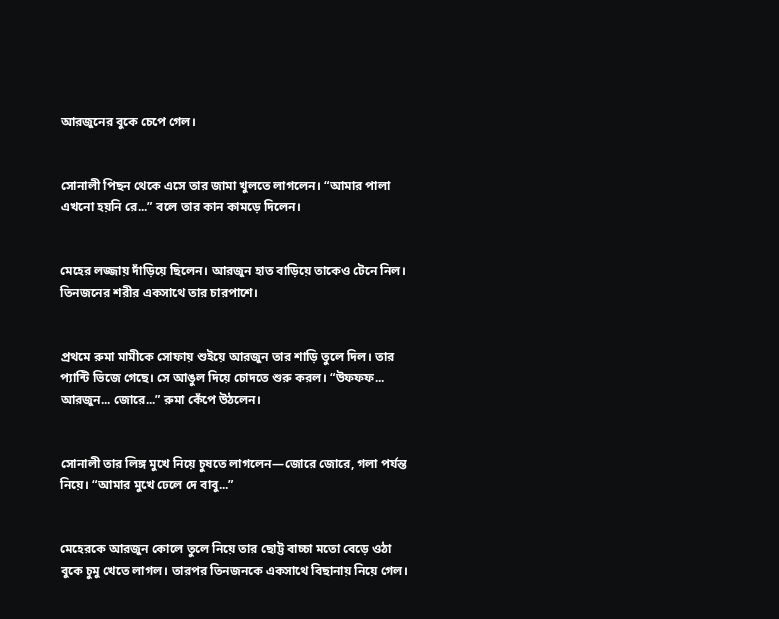আরজুনের বুকে চেপে গেল।


সোনালী পিছন থেকে এসে তার জামা খুলতে লাগলেন। “আমার পালা এখনো হয়নি রে...” বলে তার কান কামড়ে দিলেন।


মেহের লজ্জায় দাঁড়িয়ে ছিলেন। আরজুন হাত বাড়িয়ে তাকেও টেনে নিল। তিনজনের শরীর একসাথে তার চারপাশে।


প্রথমে রুমা মামীকে সোফায় শুইয়ে আরজুন তার শাড়ি তুলে দিল। তার প্যান্টি ভিজে গেছে। সে আঙুল দিয়ে চোদতে শুরু করল। “উফফফ... আরজুন... জোরে...” রুমা কেঁপে উঠলেন।


সোনালী তার লিঙ্গ মুখে নিয়ে চুষতে লাগলেন—জোরে জোরে, গলা পর্যন্ত নিয়ে। “আমার মুখে ঢেলে দে বাবু...”


মেহেরকে আরজুন কোলে তুলে নিয়ে তার ছোট্ট বাচ্চা মতো বেড়ে ওঠা বুকে চুমু খেতে লাগল। তারপর তিনজনকে একসাথে বিছানায় নিয়ে গেল।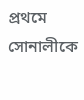প্রথমে সোনালীকে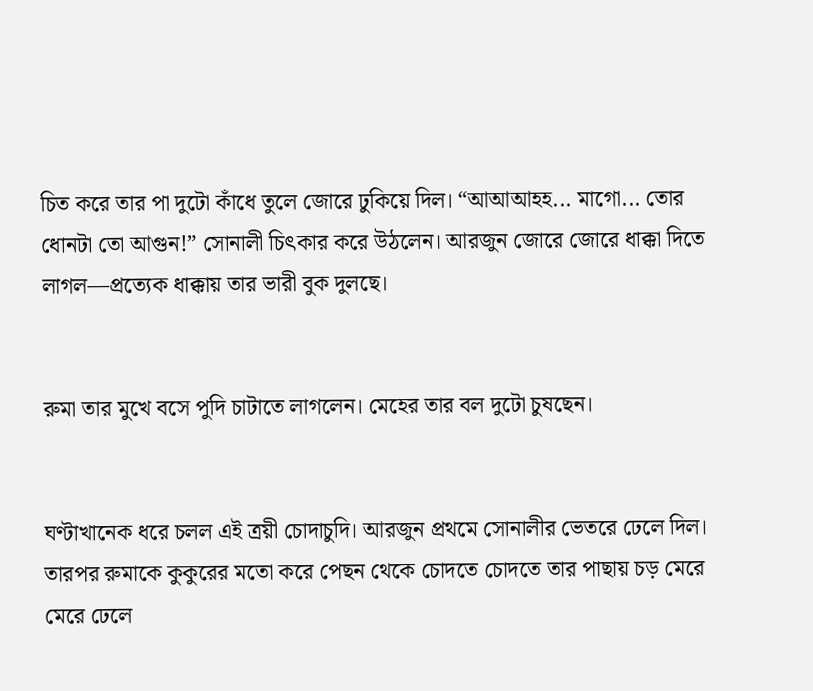চিত করে তার পা দুটো কাঁধে তুলে জোরে ঢুকিয়ে দিল। “আআআহহ... মাগো... তোর ধোনটা তো আগুন!” সোনালী চিৎকার করে উঠলেন। আরজুন জোরে জোরে ধাক্কা দিতে লাগল—প্রত্যেক ধাক্কায় তার ভারী বুক দুলছে।


রুমা তার মুখে বসে পুদি চাটাতে লাগলেন। মেহের তার বল দুটো চুষছেন।


ঘণ্টাখানেক ধরে চলল এই ত্রয়ী চোদাচুদি। আরজুন প্রথমে সোনালীর ভেতরে ঢেলে দিল। তারপর রুমাকে কুকুরের মতো করে পেছন থেকে চোদতে চোদতে তার পাছায় চড় মেরে মেরে ঢেলে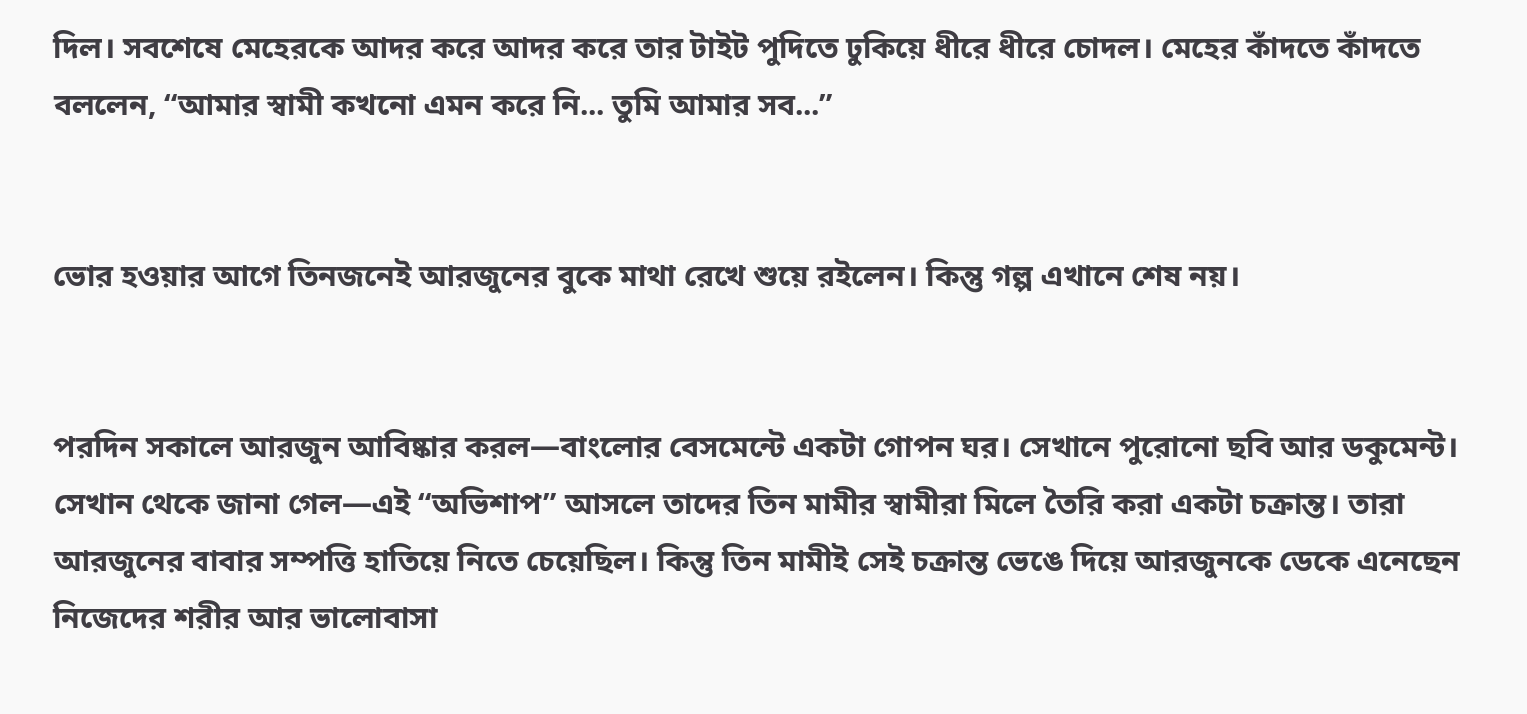দিল। সবশেষে মেহেরকে আদর করে আদর করে তার টাইট পুদিতে ঢুকিয়ে ধীরে ধীরে চোদল। মেহের কাঁদতে কাঁদতে বললেন, “আমার স্বামী কখনো এমন করে নি... তুমি আমার সব...”


ভোর হওয়ার আগে তিনজনেই আরজুনের বুকে মাথা রেখে শুয়ে রইলেন। কিন্তু গল্প এখানে শেষ নয়।


পরদিন সকালে আরজুন আবিষ্কার করল—বাংলোর বেসমেন্টে একটা গোপন ঘর। সেখানে পুরোনো ছবি আর ডকুমেন্ট। সেখান থেকে জানা গেল—এই “অভিশাপ” আসলে তাদের তিন মামীর স্বামীরা মিলে তৈরি করা একটা চক্রান্ত। তারা আরজুনের বাবার সম্পত্তি হাতিয়ে নিতে চেয়েছিল। কিন্তু তিন মামীই সেই চক্রান্ত ভেঙে দিয়ে আরজুনকে ডেকে এনেছেন নিজেদের শরীর আর ভালোবাসা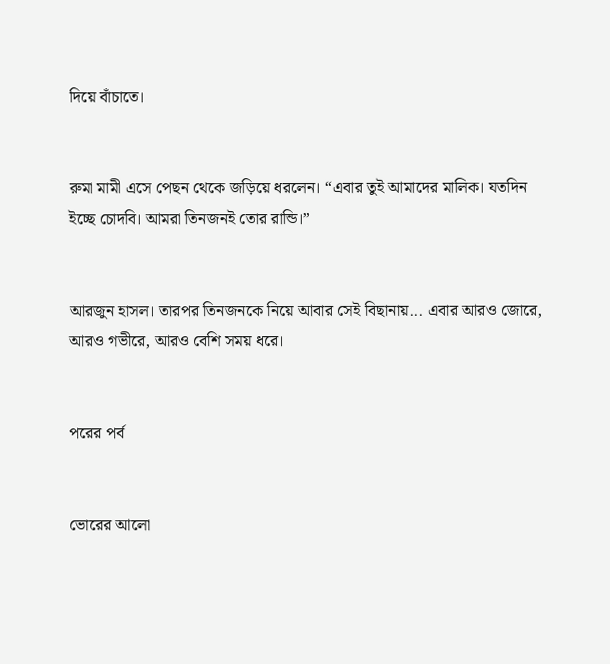দিয়ে বাঁচাতে।


রুমা মামী এসে পেছন থেকে জড়িয়ে ধরলেন। “এবার তুই আমাদের মালিক। যতদিন ইচ্ছে চোদবি। আমরা তিনজনই তোর রান্ডি।”


আরজুন হাসল। তারপর তিনজনকে নিয়ে আবার সেই বিছানায়... এবার আরও জোরে, আরও গভীরে, আরও বেশি সময় ধরে।


পরের পর্ব


ভোরের আলো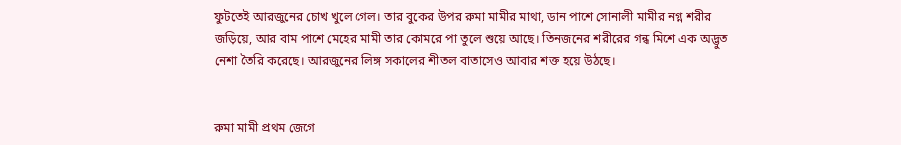ফুটতেই আরজুনের চোখ খুলে গেল। তার বুকের উপর রুমা মামীর মাথা, ডান পাশে সোনালী মামীর নগ্ন শরীর জড়িয়ে, আর বাম পাশে মেহের মামী তার কোমরে পা তুলে শুয়ে আছে। তিনজনের শরীরের গন্ধ মিশে এক অদ্ভুত নেশা তৈরি করেছে। আরজুনের লিঙ্গ সকালের শীতল বাতাসেও আবার শক্ত হয়ে উঠছে।


রুমা মামী প্রথম জেগে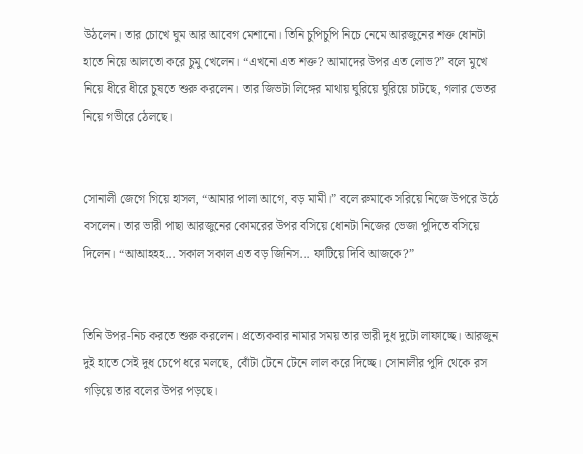উঠলেন। তার চোখে ঘুম আর আবেগ মেশানো। তিনি চুপিচুপি নিচে নেমে আরজুনের শক্ত ধোনটা হাতে নিয়ে আলতো করে চুমু খেলেন। “এখনো এত শক্ত? আমাদের উপর এত লোভ?” বলে মুখে নিয়ে ধীরে ধীরে চুষতে শুরু করলেন। তার জিভটা লিঙ্গের মাথায় ঘুরিয়ে ঘুরিয়ে চাটছে, গলার ভেতর নিয়ে গভীরে ঠেলছে।


সোনালী জেগে গিয়ে হাসল, “আমার পালা আগে, বড় মামী।” বলে রুমাকে সরিয়ে নিজে উপরে উঠে বসলেন। তার ভারী পাছা আরজুনের কোমরের উপর বসিয়ে ধোনটা নিজের ভেজা পুদিতে বসিয়ে দিলেন। “আআহহহ... সকাল সকাল এত বড় জিনিস... ফাটিয়ে দিবি আজকে?”


তিনি উপর-নিচ করতে শুরু করলেন। প্রত্যেকবার নামার সময় তার ভারী দুধ দুটো লাফাচ্ছে। আরজুন দুই হাতে সেই দুধ চেপে ধরে মলছে, বোঁটা টেনে টেনে লাল করে দিচ্ছে। সোনালীর পুদি থেকে রস গড়িয়ে তার বলের উপর পড়ছে।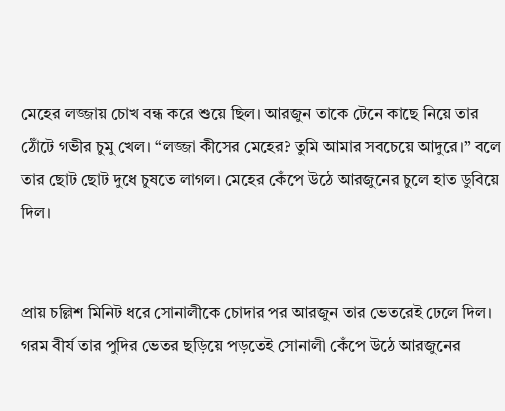মেহের লজ্জায় চোখ বন্ধ করে শুয়ে ছিল। আরজুন তাকে টেনে কাছে নিয়ে তার ঠোঁটে গভীর চুমু খেল। “লজ্জা কীসের মেহের? তুমি আমার সবচেয়ে আদুরে।” বলে তার ছোট ছোট দুধে চুষতে লাগল। মেহের কেঁপে উঠে আরজুনের চুলে হাত ডুবিয়ে দিল।


প্রায় চল্লিশ মিনিট ধরে সোনালীকে চোদার পর আরজুন তার ভেতরেই ঢেলে দিল। গরম বীর্য তার পুদির ভেতর ছড়িয়ে পড়তেই সোনালী কেঁপে উঠে আরজুনের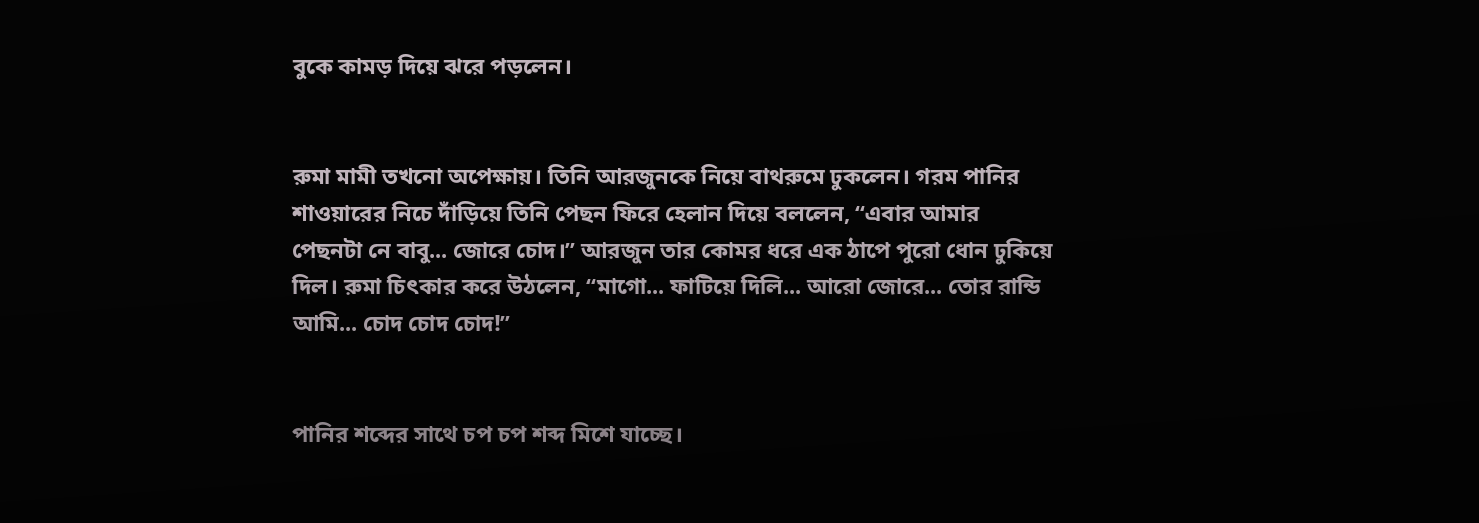বুকে কামড় দিয়ে ঝরে পড়লেন।


রুমা মামী তখনো অপেক্ষায়। তিনি আরজুনকে নিয়ে বাথরুমে ঢুকলেন। গরম পানির শাওয়ারের নিচে দাঁড়িয়ে তিনি পেছন ফিরে হেলান দিয়ে বললেন, “এবার আমার পেছনটা নে বাবু... জোরে চোদ।” আরজুন তার কোমর ধরে এক ঠাপে পুরো ধোন ঢুকিয়ে দিল। রুমা চিৎকার করে উঠলেন, “মাগো... ফাটিয়ে দিলি... আরো জোরে... তোর রান্ডি আমি... চোদ চোদ চোদ!”


পানির শব্দের সাথে চপ চপ শব্দ মিশে যাচ্ছে।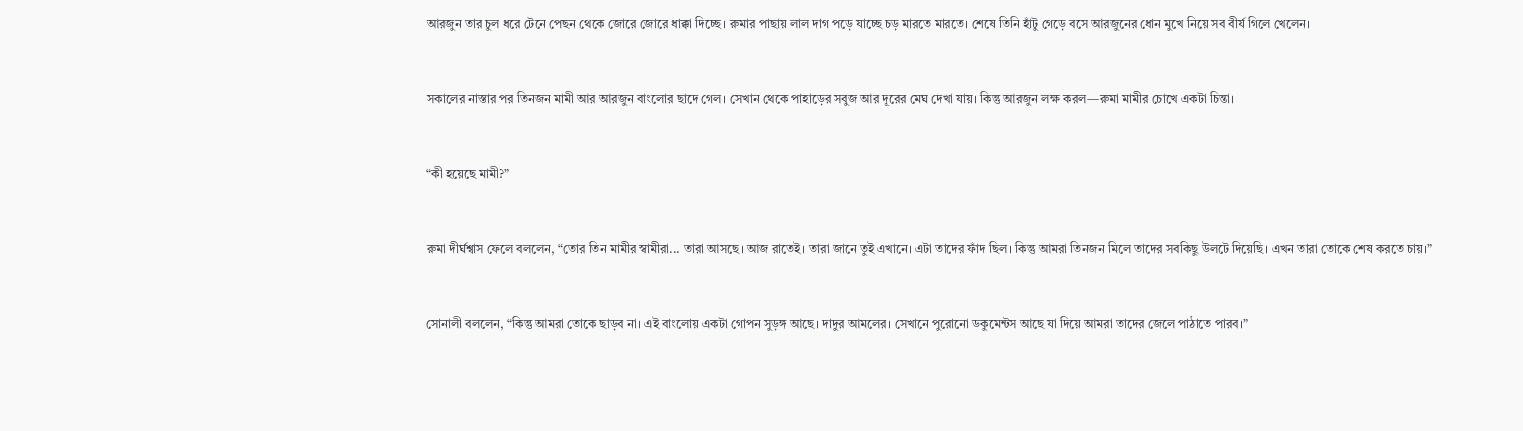আরজুন তার চুল ধরে টেনে পেছন থেকে জোরে জোরে ধাক্কা দিচ্ছে। রুমার পাছায় লাল দাগ পড়ে যাচ্ছে চড় মারতে মারতে। শেষে তিনি হাঁটু গেড়ে বসে আরজুনের ধোন মুখে নিয়ে সব বীর্য গিলে খেলেন।


সকালের নাস্তার পর তিনজন মামী আর আরজুন বাংলোর ছাদে গেল। সেখান থেকে পাহাড়ের সবুজ আর দূরের মেঘ দেখা যায়। কিন্তু আরজুন লক্ষ করল—রুমা মামীর চোখে একটা চিন্তা।


“কী হয়েছে মামী?”


রুমা দীর্ঘশ্বাস ফেলে বললেন, “তোর তিন মামীর স্বামীরা... তারা আসছে। আজ রাতেই। তারা জানে তুই এখানে। এটা তাদের ফাঁদ ছিল। কিন্তু আমরা তিনজন মিলে তাদের সবকিছু উলটে দিয়েছি। এখন তারা তোকে শেষ করতে চায়।”


সোনালী বললেন, “কিন্তু আমরা তোকে ছাড়ব না। এই বাংলোয় একটা গোপন সুড়ঙ্গ আছে। দাদুর আমলের। সেখানে পুরোনো ডকুমেন্টস আছে যা দিয়ে আমরা তাদের জেলে পাঠাতে পারব।”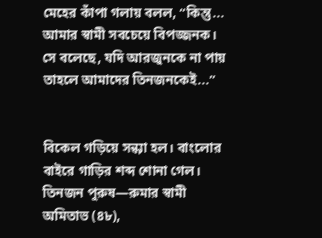মেহের কাঁপা গলায় বলল, “কিন্তু... আমার স্বামী সবচেয়ে বিপজ্জনক। সে বলেছে, যদি আরজুনকে না পায় তাহলে আমাদের তিনজনকেই...”


বিকেল গড়িয়ে সন্ধ্যা হল। বাংলোর বাইরে গাড়ির শব্দ শোনা গেল। তিনজন পুরুষ—রুমার স্বামী অমিতাভ (৪৮),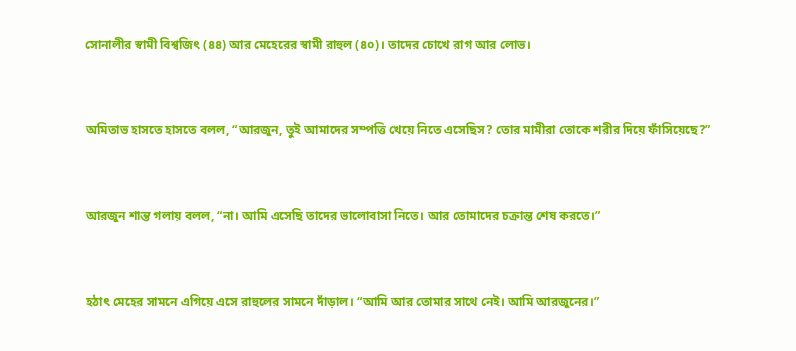সোনালীর স্বামী বিশ্বজিৎ (৪৪) আর মেহেরের স্বামী রাহুল (৪০)। তাদের চোখে রাগ আর লোভ।


অমিতাভ হাসতে হাসতে বলল, “আরজুন, তুই আমাদের সম্পত্তি খেয়ে নিতে এসেছিস? তোর মামীরা তোকে শরীর দিয়ে ফাঁসিয়েছে?”


আরজুন শান্ত গলায় বলল, “না। আমি এসেছি তাদের ভালোবাসা নিতে। আর তোমাদের চক্রান্ত শেষ করতে।”


হঠাৎ মেহের সামনে এগিয়ে এসে রাহুলের সামনে দাঁড়াল। “আমি আর তোমার সাথে নেই। আমি আরজুনের।”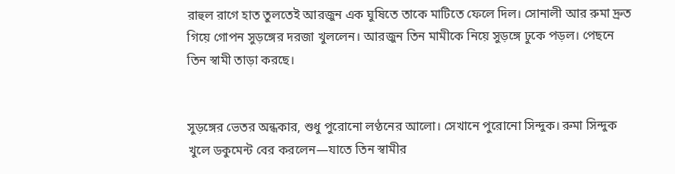রাহুল রাগে হাত তুলতেই আরজুন এক ঘুষিতে তাকে মাটিতে ফেলে দিল। সোনালী আর রুমা দ্রুত গিয়ে গোপন সুড়ঙ্গের দরজা খুললেন। আরজুন তিন মামীকে নিয়ে সুড়ঙ্গে ঢুকে পড়ল। পেছনে তিন স্বামী তাড়া করছে।


সুড়ঙ্গের ভেতর অন্ধকার, শুধু পুরোনো লণ্ঠনের আলো। সেখানে পুরোনো সিন্দুক। রুমা সিন্দুক খুলে ডকুমেন্ট বের করলেন—যাতে তিন স্বামীর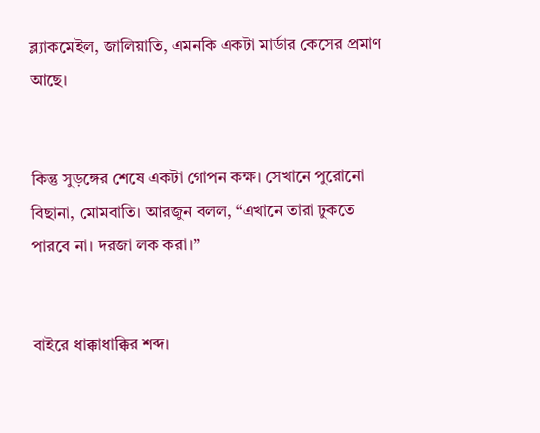ব্ল্যাকমেইল, জালিয়াতি, এমনকি একটা মার্ডার কেসের প্রমাণ আছে।


কিন্তু সুড়ঙ্গের শেষে একটা গোপন কক্ষ। সেখানে পুরোনো বিছানা, মোমবাতি। আরজুন বলল, “এখানে তারা ঢুকতে পারবে না। দরজা লক করা।”


বাইরে ধাক্কাধাক্কির শব্দ।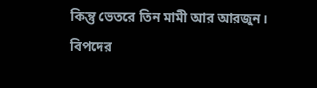কিন্তু ভেতরে তিন মামী আর আরজুন। বিপদের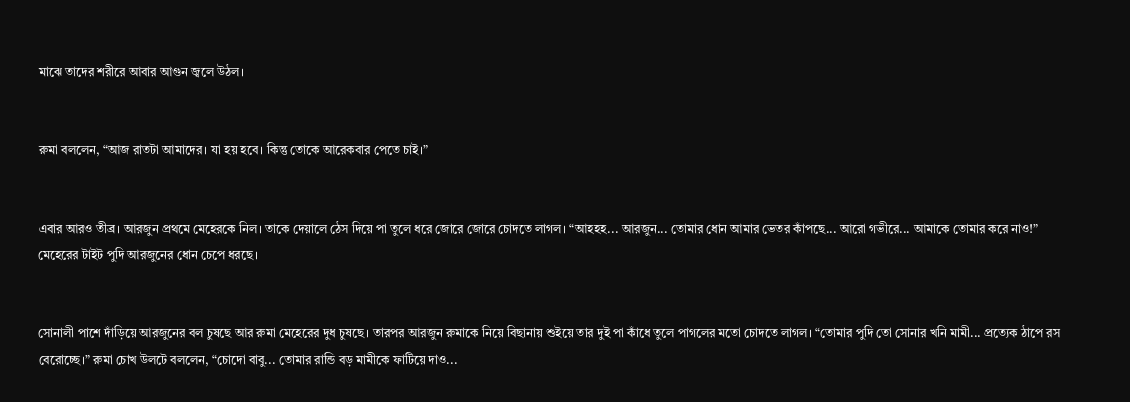মাঝে তাদের শরীরে আবার আগুন জ্বলে উঠল।


রুমা বললেন, “আজ রাতটা আমাদের। যা হয় হবে। কিন্তু তোকে আরেকবার পেতে চাই।”


এবার আরও তীব্র। আরজুন প্রথমে মেহেরকে নিল। তাকে দেয়ালে ঠেস দিয়ে পা তুলে ধরে জোরে জোরে চোদতে লাগল। “আহহহ... আরজুন... তোমার ধোন আমার ভেতর কাঁপছে... আরো গভীরে... আমাকে তোমার করে নাও!” মেহেরের টাইট পুদি আরজুনের ধোন চেপে ধরছে।


সোনালী পাশে দাঁড়িয়ে আরজুনের বল চুষছে আর রুমা মেহেরের দুধ চুষছে। তারপর আরজুন রুমাকে নিয়ে বিছানায় শুইয়ে তার দুই পা কাঁধে তুলে পাগলের মতো চোদতে লাগল। “তোমার পুদি তো সোনার খনি মামী... প্রত্যেক ঠাপে রস বেরোচ্ছে।” রুমা চোখ উলটে বললেন, “চোদো বাবু... তোমার রান্ডি বড় মামীকে ফাটিয়ে দাও...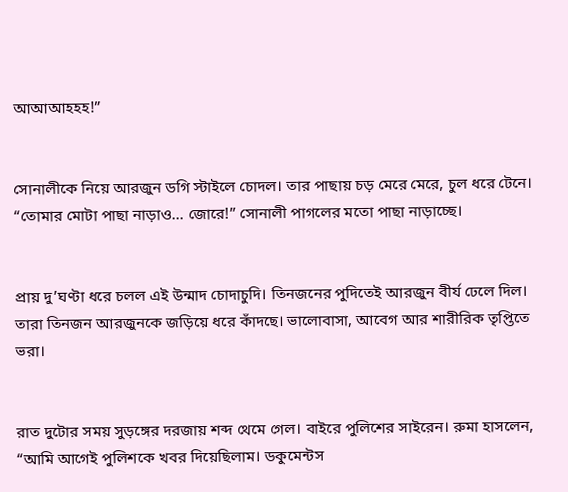আআআহহহ!”


সোনালীকে নিয়ে আরজুন ডগি স্টাইলে চোদল। তার পাছায় চড় মেরে মেরে, চুল ধরে টেনে। “তোমার মোটা পাছা নাড়াও... জোরে!” সোনালী পাগলের মতো পাছা নাড়াচ্ছে।


প্রায় দু’ঘণ্টা ধরে চলল এই উন্মাদ চোদাচুদি। তিনজনের পুদিতেই আরজুন বীর্য ঢেলে দিল। তারা তিনজন আরজুনকে জড়িয়ে ধরে কাঁদছে। ভালোবাসা, আবেগ আর শারীরিক তৃপ্তিতে ভরা।


রাত দুটোর সময় সুড়ঙ্গের দরজায় শব্দ থেমে গেল। বাইরে পুলিশের সাইরেন। রুমা হাসলেন, “আমি আগেই পুলিশকে খবর দিয়েছিলাম। ডকুমেন্টস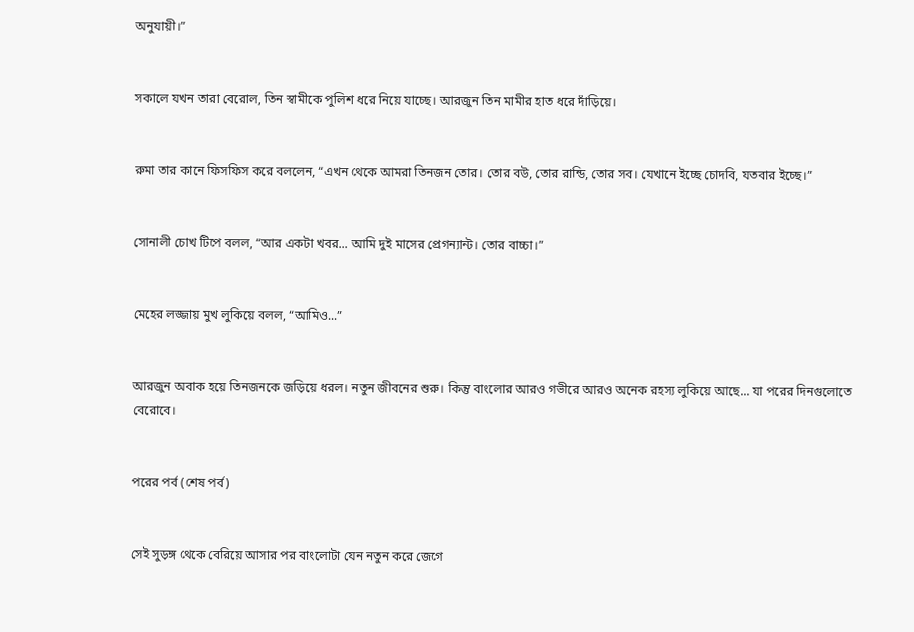অনুযায়ী।”


সকালে যখন তারা বেরোল, তিন স্বামীকে পুলিশ ধরে নিয়ে যাচ্ছে। আরজুন তিন মামীর হাত ধরে দাঁড়িয়ে।


রুমা তার কানে ফিসফিস করে বললেন, “এখন থেকে আমরা তিনজন তোর। তোর বউ, তোর রান্ডি, তোর সব। যেখানে ইচ্ছে চোদবি, যতবার ইচ্ছে।”


সোনালী চোখ টিপে বলল, “আর একটা খবর... আমি দুই মাসের প্রেগন্যান্ট। তোর বাচ্চা।”


মেহের লজ্জায় মুখ লুকিয়ে বলল, “আমিও...”


আরজুন অবাক হয়ে তিনজনকে জড়িয়ে ধরল। নতুন জীবনের শুরু। কিন্তু বাংলোর আরও গভীরে আরও অনেক রহস্য লুকিয়ে আছে... যা পরের দিনগুলোতে বেরোবে।


পরের পর্ব (শেষ পর্ব)


সেই সুড়ঙ্গ থেকে বেরিয়ে আসার পর বাংলোটা যেন নতুন করে জেগে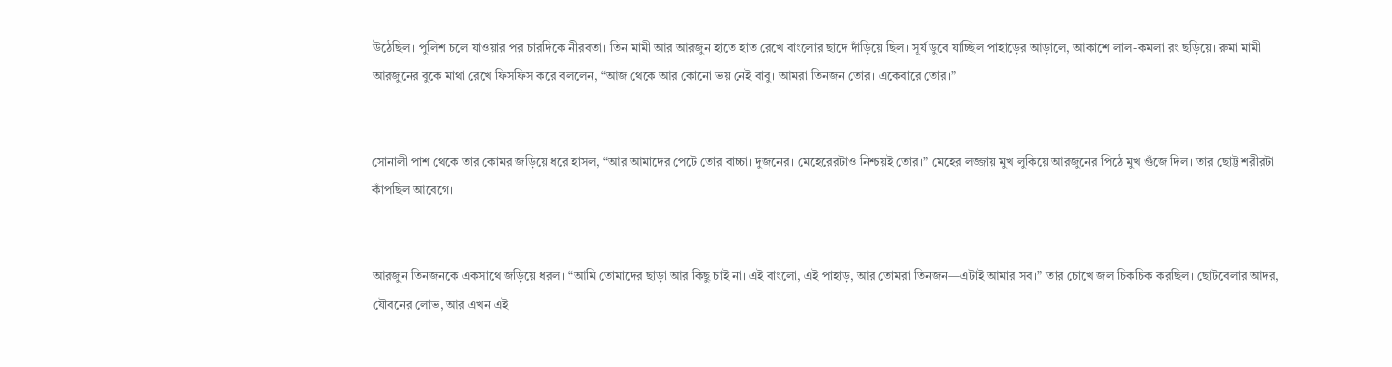উঠেছিল। পুলিশ চলে যাওয়ার পর চারদিকে নীরবতা। তিন মামী আর আরজুন হাতে হাত রেখে বাংলোর ছাদে দাঁড়িয়ে ছিল। সূর্য ডুবে যাচ্ছিল পাহাড়ের আড়ালে, আকাশে লাল-কমলা রং ছড়িয়ে। রুমা মামী আরজুনের বুকে মাথা রেখে ফিসফিস করে বললেন, “আজ থেকে আর কোনো ভয় নেই বাবু। আমরা তিনজন তোর। একেবারে তোর।”


সোনালী পাশ থেকে তার কোমর জড়িয়ে ধরে হাসল, “আর আমাদের পেটে তোর বাচ্চা। দুজনের। মেহেরেরটাও নিশ্চয়ই তোর।” মেহের লজ্জায় মুখ লুকিয়ে আরজুনের পিঠে মুখ গুঁজে দিল। তার ছোট্ট শরীরটা কাঁপছিল আবেগে।


আরজুন তিনজনকে একসাথে জড়িয়ে ধরল। “আমি তোমাদের ছাড়া আর কিছু চাই না। এই বাংলো, এই পাহাড়, আর তোমরা তিনজন—এটাই আমার সব।” তার চোখে জল চিকচিক করছিল। ছোটবেলার আদর, যৌবনের লোভ, আর এখন এই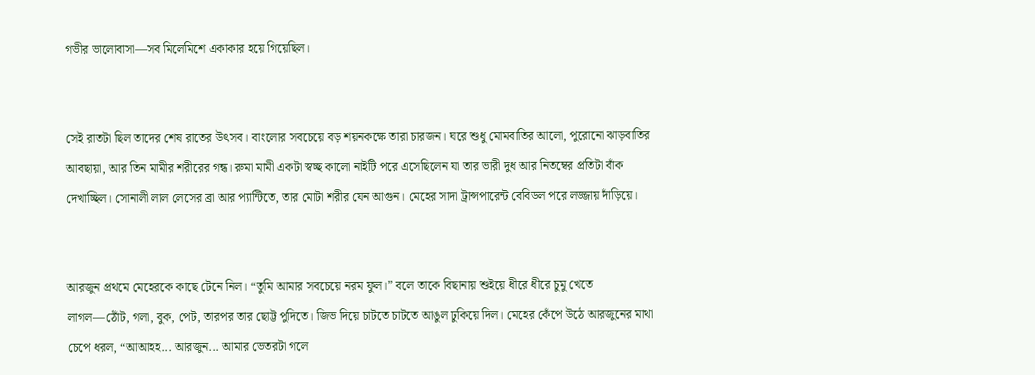গভীর ভালোবাসা—সব মিলেমিশে একাকার হয়ে গিয়েছিল।


সেই রাতটা ছিল তাদের শেষ রাতের উৎসব। বাংলোর সবচেয়ে বড় শয়নকক্ষে তারা চারজন। ঘরে শুধু মোমবাতির আলো, পুরোনো ঝাড়বাতির আবছায়া, আর তিন মামীর শরীরের গন্ধ। রুমা মামী একটা স্বচ্ছ কালো নাইটি পরে এসেছিলেন যা তার ভারী দুধ আর নিতম্বের প্রতিটা বাঁক দেখাচ্ছিল। সোনালী লাল লেসের ব্রা আর প্যান্টিতে, তার মোটা শরীর যেন আগুন। মেহের সাদা ট্রান্সপারেন্ট বেবিডল পরে লজ্জায় দাঁড়িয়ে।


আরজুন প্রথমে মেহেরকে কাছে টেনে নিল। “তুমি আমার সবচেয়ে নরম ফুল।” বলে তাকে বিছানায় শুইয়ে ধীরে ধীরে চুমু খেতে লাগল—ঠোঁট, গলা, বুক, পেট, তারপর তার ছোট্ট পুদিতে। জিভ দিয়ে চাটতে চাটতে আঙুল ঢুকিয়ে দিল। মেহের কেঁপে উঠে আরজুনের মাথা চেপে ধরল, “আআহহ... আরজুন... আমার ভেতরটা গলে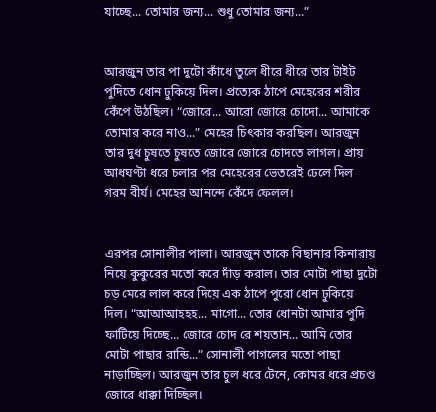যাচ্ছে... তোমার জন্য... শুধু তোমার জন্য...”


আরজুন তার পা দুটো কাঁধে তুলে ধীরে ধীরে তার টাইট পুদিতে ধোন ঢুকিয়ে দিল। প্রত্যেক ঠাপে মেহেরের শরীর কেঁপে উঠছিল। “জোরে... আরো জোরে চোদো... আমাকে তোমার করে নাও...” মেহের চিৎকার করছিল। আরজুন তার দুধ চুষতে চুষতে জোরে জোরে চোদতে লাগল। প্রায় আধঘণ্টা ধরে চলার পর মেহেরের ভেতরেই ঢেলে দিল গরম বীর্য। মেহের আনন্দে কেঁদে ফেলল।


এরপর সোনালীর পালা। আরজুন তাকে বিছানার কিনারায় নিয়ে কুকুরের মতো করে দাঁড় করাল। তার মোটা পাছা দুটো চড় মেরে লাল করে দিয়ে এক ঠাপে পুরো ধোন ঢুকিয়ে দিল। “আআআহহহ... মাগো... তোর ধোনটা আমার পুদি ফাটিয়ে দিচ্ছে... জোরে চোদ রে শয়তান... আমি তোর মোটা পাছার রান্ডি...” সোনালী পাগলের মতো পাছা নাড়াচ্ছিল। আরজুন তার চুল ধরে টেনে, কোমর ধরে প্রচণ্ড জোরে ধাক্কা দিচ্ছিল।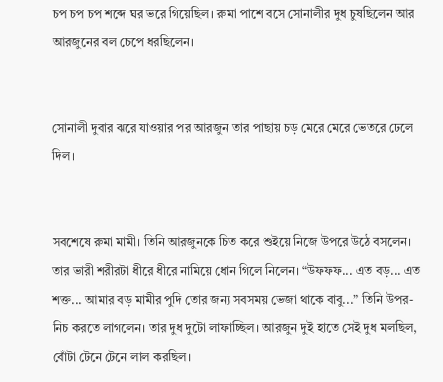চপ চপ চপ শব্দে ঘর ভরে গিয়েছিল। রুমা পাশে বসে সোনালীর দুধ চুষছিলেন আর আরজুনের বল চেপে ধরছিলেন।


সোনালী দুবার ঝরে যাওয়ার পর আরজুন তার পাছায় চড় মেরে মেরে ভেতরে ঢেলে দিল।


সবশেষে রুমা মামী। তিনি আরজুনকে চিত করে শুইয়ে নিজে উপরে উঠে বসলেন। তার ভারী শরীরটা ধীরে ধীরে নামিয়ে ধোন গিলে নিলেন। “উফফফ... এত বড়... এত শক্ত... আমার বড় মামীর পুদি তোর জন্য সবসময় ভেজা থাকে বাবু...” তিনি উপর-নিচ করতে লাগলেন। তার দুধ দুটো লাফাচ্ছিল। আরজুন দুই হাতে সেই দুধ মলছিল, বোঁটা টেনে টেনে লাল করছিল।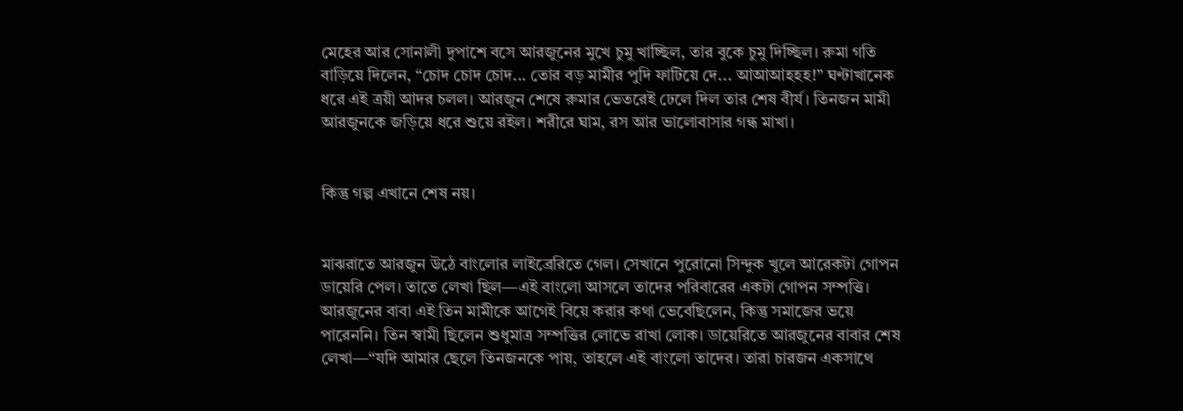মেহের আর সোনালী দুপাশে বসে আরজুনের মুখে চুমু খাচ্ছিল, তার বুকে চুমু দিচ্ছিল। রুমা গতি বাড়িয়ে দিলেন, “চোদ চোদ চোদ... তোর বড় মামীর পুদি ফাটিয়ে দে... আআআহহহ!” ঘণ্টাখানেক ধরে এই ত্রয়ী আদর চলল। আরজুন শেষে রুমার ভেতরেই ঢেলে দিল তার শেষ বীর্য। তিনজন মামী আরজুনকে জড়িয়ে ধরে শুয়ে রইল। শরীরে ঘাম, রস আর ভালোবাসার গন্ধ মাখা।


কিন্তু গল্প এখানে শেষ নয়।


মাঝরাতে আরজুন উঠে বাংলোর লাইব্রেরিতে গেল। সেখানে পুরোনো সিন্দুক খুলে আরেকটা গোপন ডায়েরি পেল। তাতে লেখা ছিল—এই বাংলো আসলে তাদের পরিবারের একটা গোপন সম্পত্তি। আরজুনের বাবা এই তিন মামীকে আগেই বিয়ে করার কথা ভেবেছিলেন, কিন্তু সমাজের ভয়ে পারেননি। তিন স্বামী ছিলেন শুধুমাত্র সম্পত্তির লোভে রাখা লোক। ডায়েরিতে আরজুনের বাবার শেষ লেখা—“যদি আমার ছেলে তিনজনকে পায়, তাহলে এই বাংলো তাদের। তারা চারজন একসাথে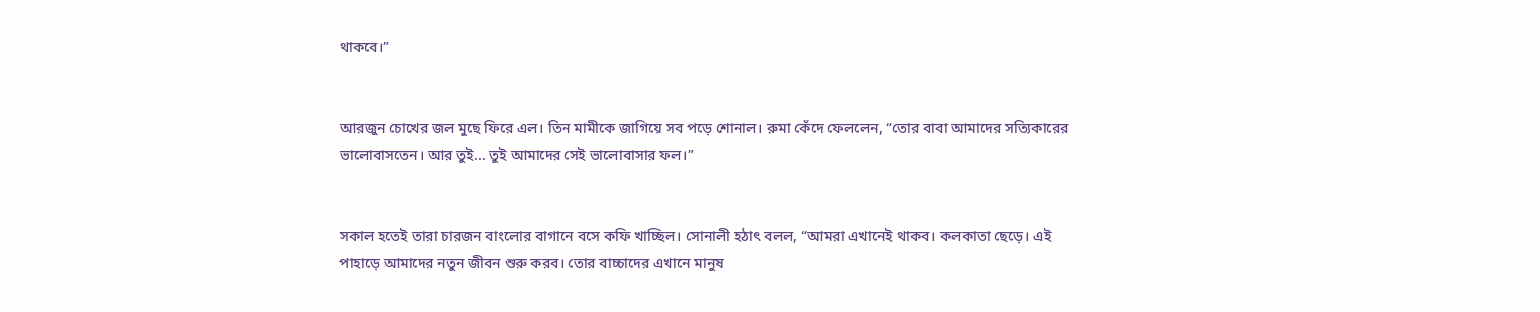থাকবে।”


আরজুন চোখের জল মুছে ফিরে এল। তিন মামীকে জাগিয়ে সব পড়ে শোনাল। রুমা কেঁদে ফেললেন, “তোর বাবা আমাদের সত্যিকারের ভালোবাসতেন। আর তুই... তুই আমাদের সেই ভালোবাসার ফল।”


সকাল হতেই তারা চারজন বাংলোর বাগানে বসে কফি খাচ্ছিল। সোনালী হঠাৎ বলল, “আমরা এখানেই থাকব। কলকাতা ছেড়ে। এই পাহাড়ে আমাদের নতুন জীবন শুরু করব। তোর বাচ্চাদের এখানে মানুষ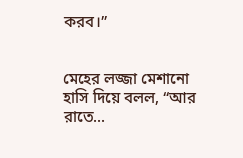করব।”


মেহের লজ্জা মেশানো হাসি দিয়ে বলল, “আর রাতে...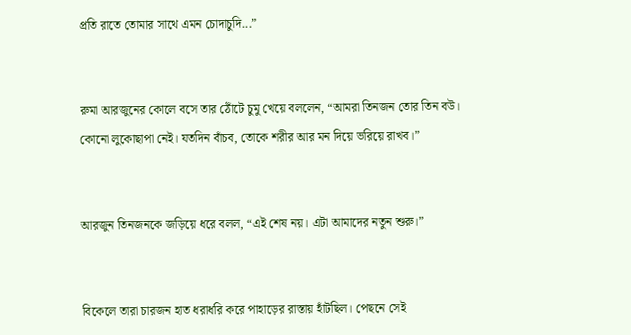প্রতি রাতে তোমার সাথে এমন চোদাচুদি...”


রুমা আরজুনের কোলে বসে তার ঠোঁটে চুমু খেয়ে বললেন, “আমরা তিনজন তোর তিন বউ। কোনো লুকোছাপা নেই। যতদিন বাঁচব, তোকে শরীর আর মন দিয়ে ভরিয়ে রাখব।”


আরজুন তিনজনকে জড়িয়ে ধরে বলল, “এই শেষ নয়। এটা আমাদের নতুন শুরু।”


বিকেলে তারা চারজন হাত ধরাধরি করে পাহাড়ের রাস্তায় হাঁটছিল। পেছনে সেই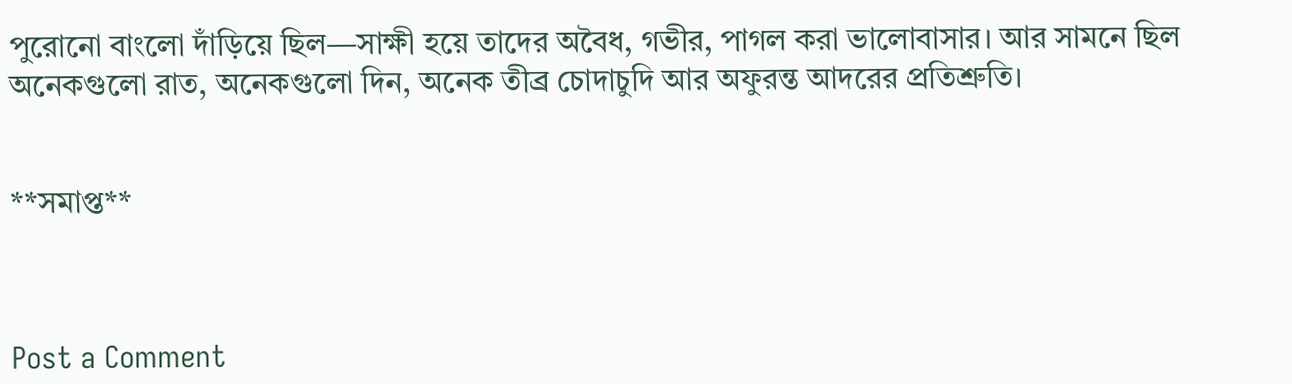পুরোনো বাংলো দাঁড়িয়ে ছিল—সাক্ষী হয়ে তাদের অবৈধ, গভীর, পাগল করা ভালোবাসার। আর সামনে ছিল অনেকগুলো রাত, অনেকগুলো দিন, অনেক তীব্র চোদাচুদি আর অফুরন্ত আদরের প্রতিশ্রুতি।


**সমাপ্ত**



Post a Comment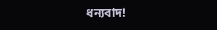ধন্যবাদ!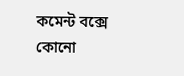কমেন্ট বক্সে কোনো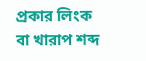প্রকার লিংক বা খারাপ শব্দ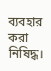ব্যবহার করা নিষিদ্ধ।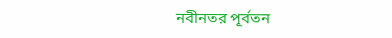নবীনতর পূর্বতন